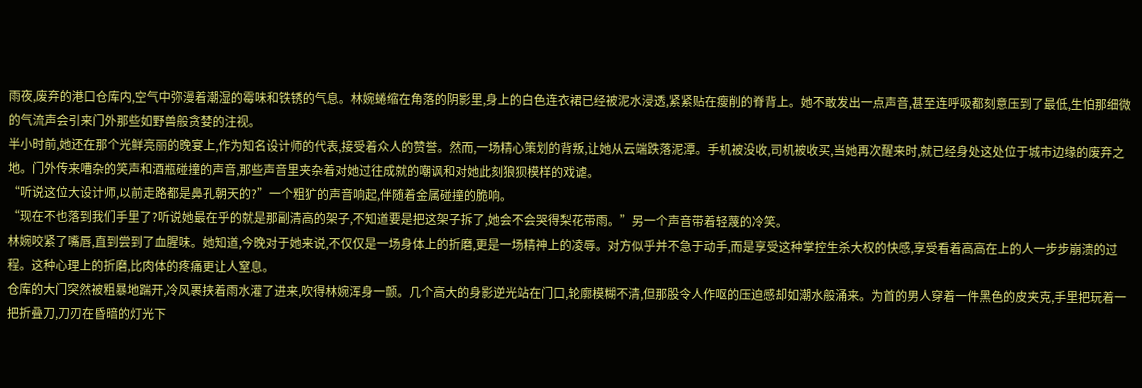雨夜,废弃的港口仓库内,空气中弥漫着潮湿的霉味和铁锈的气息。林婉蜷缩在角落的阴影里,身上的白色连衣裙已经被泥水浸透,紧紧贴在瘦削的脊背上。她不敢发出一点声音,甚至连呼吸都刻意压到了最低,生怕那细微的气流声会引来门外那些如野兽般贪婪的注视。
半小时前,她还在那个光鲜亮丽的晚宴上,作为知名设计师的代表,接受着众人的赞誉。然而,一场精心策划的背叛,让她从云端跌落泥潭。手机被没收,司机被收买,当她再次醒来时,就已经身处这处位于城市边缘的废弃之地。门外传来嘈杂的笑声和酒瓶碰撞的声音,那些声音里夹杂着对她过往成就的嘲讽和对她此刻狼狈模样的戏谑。
“听说这位大设计师,以前走路都是鼻孔朝天的?”一个粗犷的声音响起,伴随着金属碰撞的脆响。
“现在不也落到我们手里了?听说她最在乎的就是那副清高的架子,不知道要是把这架子拆了,她会不会哭得梨花带雨。”另一个声音带着轻蔑的冷笑。
林婉咬紧了嘴唇,直到尝到了血腥味。她知道,今晚对于她来说,不仅仅是一场身体上的折磨,更是一场精神上的凌辱。对方似乎并不急于动手,而是享受这种掌控生杀大权的快感,享受看着高高在上的人一步步崩溃的过程。这种心理上的折磨,比肉体的疼痛更让人窒息。
仓库的大门突然被粗暴地踹开,冷风裹挟着雨水灌了进来,吹得林婉浑身一颤。几个高大的身影逆光站在门口,轮廓模糊不清,但那股令人作呕的压迫感却如潮水般涌来。为首的男人穿着一件黑色的皮夹克,手里把玩着一把折叠刀,刀刃在昏暗的灯光下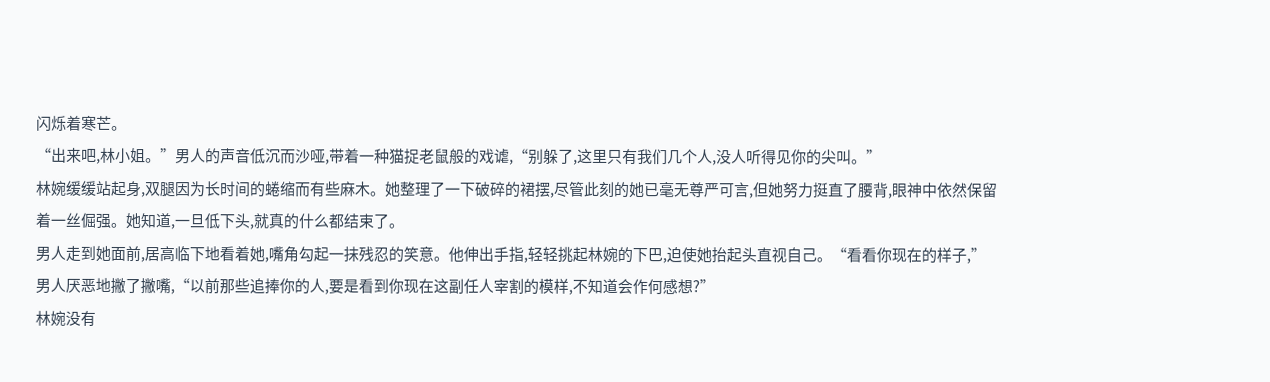闪烁着寒芒。
“出来吧,林小姐。”男人的声音低沉而沙哑,带着一种猫捉老鼠般的戏谑,“别躲了,这里只有我们几个人,没人听得见你的尖叫。”
林婉缓缓站起身,双腿因为长时间的蜷缩而有些麻木。她整理了一下破碎的裙摆,尽管此刻的她已毫无尊严可言,但她努力挺直了腰背,眼神中依然保留着一丝倔强。她知道,一旦低下头,就真的什么都结束了。
男人走到她面前,居高临下地看着她,嘴角勾起一抹残忍的笑意。他伸出手指,轻轻挑起林婉的下巴,迫使她抬起头直视自己。“看看你现在的样子,”男人厌恶地撇了撇嘴,“以前那些追捧你的人,要是看到你现在这副任人宰割的模样,不知道会作何感想?”
林婉没有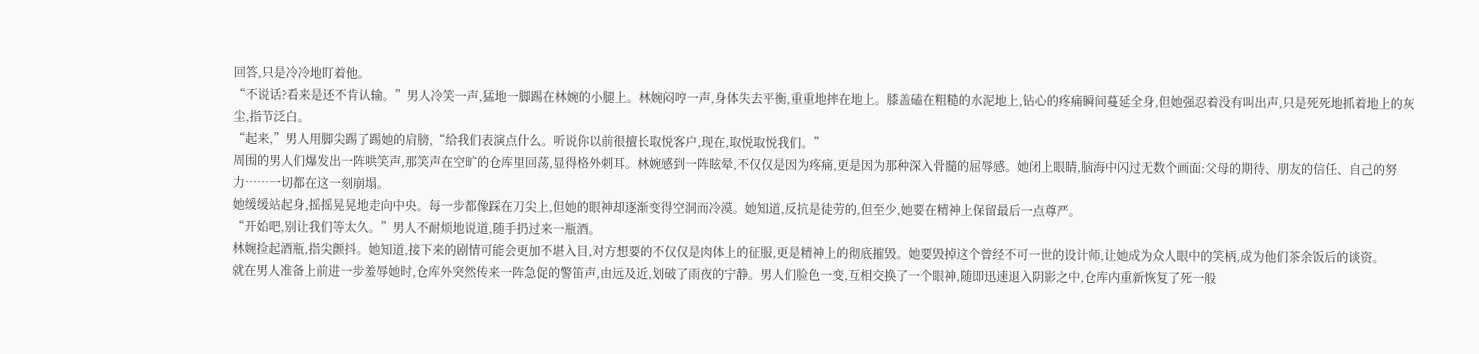回答,只是冷冷地盯着他。
“不说话?看来是还不肯认输。”男人冷笑一声,猛地一脚踢在林婉的小腿上。林婉闷哼一声,身体失去平衡,重重地摔在地上。膝盖磕在粗糙的水泥地上,钻心的疼痛瞬间蔓延全身,但她强忍着没有叫出声,只是死死地抓着地上的灰尘,指节泛白。
“起来,”男人用脚尖踢了踢她的肩膀,“给我们表演点什么。听说你以前很擅长取悦客户,现在,取悦取悦我们。”
周围的男人们爆发出一阵哄笑声,那笑声在空旷的仓库里回荡,显得格外刺耳。林婉感到一阵眩晕,不仅仅是因为疼痛,更是因为那种深入骨髓的屈辱感。她闭上眼睛,脑海中闪过无数个画面:父母的期待、朋友的信任、自己的努力……一切都在这一刻崩塌。
她缓缓站起身,摇摇晃晃地走向中央。每一步都像踩在刀尖上,但她的眼神却逐渐变得空洞而冷漠。她知道,反抗是徒劳的,但至少,她要在精神上保留最后一点尊严。
“开始吧,别让我们等太久。”男人不耐烦地说道,随手扔过来一瓶酒。
林婉捡起酒瓶,指尖颤抖。她知道,接下来的剧情可能会更加不堪入目,对方想要的不仅仅是肉体上的征服,更是精神上的彻底摧毁。她要毁掉这个曾经不可一世的设计师,让她成为众人眼中的笑柄,成为他们茶余饭后的谈资。
就在男人准备上前进一步羞辱她时,仓库外突然传来一阵急促的警笛声,由远及近,划破了雨夜的宁静。男人们脸色一变,互相交换了一个眼神,随即迅速退入阴影之中,仓库内重新恢复了死一般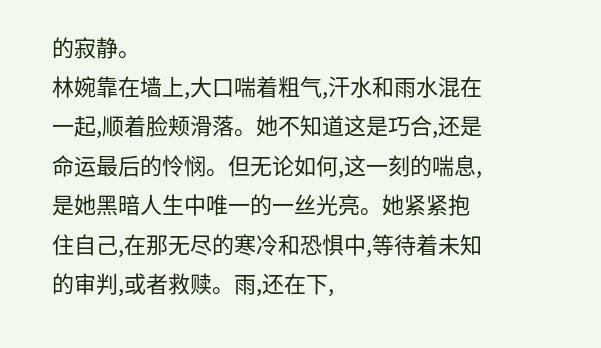的寂静。
林婉靠在墙上,大口喘着粗气,汗水和雨水混在一起,顺着脸颊滑落。她不知道这是巧合,还是命运最后的怜悯。但无论如何,这一刻的喘息,是她黑暗人生中唯一的一丝光亮。她紧紧抱住自己,在那无尽的寒冷和恐惧中,等待着未知的审判,或者救赎。雨,还在下,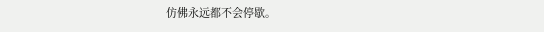仿佛永远都不会停歇。